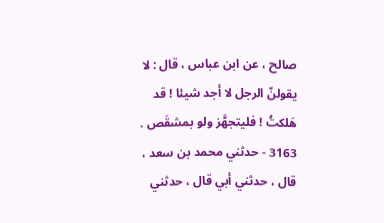صالح ، عن ابن عباس ، قال : لا يقولنّ الرجل لا أجد شيئا ! قد هَلكتُ ! فليتجهَّز ولو بمشقَص .
3163 - حدثني محمد بن سعد ، قال ، حدثني أبي قال ، حدثني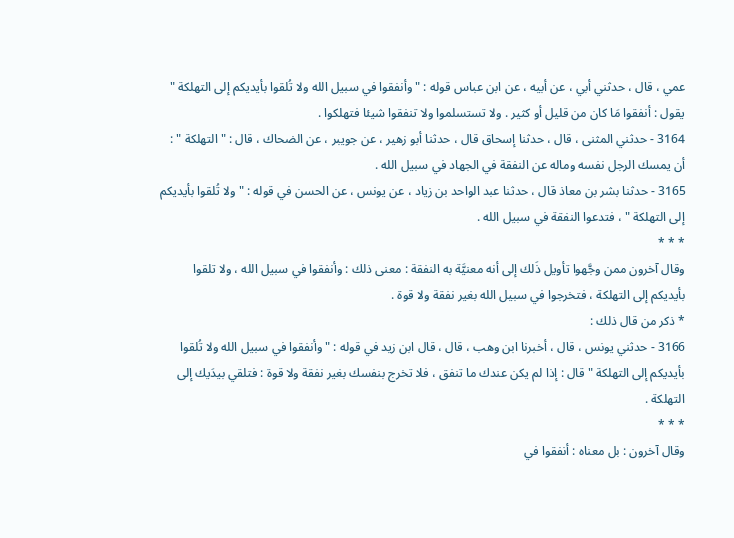عمي ، قال ، حدثني أبي ، عن أبيه ، عن ابن عباس قوله : " وأنفقوا في سبيل الله ولا تُلقوا بأيديكم إلى التهلكة " يقول : أنفقوا مَا كان من قليل أو كثير . ولا تستسلموا ولا تنفقوا شيئا فتهلكوا .
3164 - حدثني المثنى ، قال ، حدثنا إسحاق قال ، حدثنا أبو زهير ، عن جويبر ، عن الضحاك ، قال : " التهلكة " : أن يمسك الرجل نفسه وماله عن النفقة في الجهاد في سبيل الله .
3165 - حدثنا بشر بن معاذ قال ، حدثنا عبد الواحد بن زياد ، عن يونس ، عن الحسن في قوله : " ولا تُلقوا بأيديكم إلى التهلكة " ، فتدعوا النفقة في سبيل الله .
* * *
وقال آخرون ممن وجَّهوا تأويل ذَلك إلى أنه معنيَّة به النفقة : معنى ذلك : وأنفقوا في سبيل الله ، ولا تلقوا بأيديكم إلى التهلكة ، فتخرجوا في سبيل الله بغير نفقة ولا قوة .
* ذكر من قال ذلك :
3166 - حدثني يونس ، قال ، أخبرنا ابن وهب ، قال ، قال ابن زيد في قوله : " وأنفقوا في سبيل الله ولا تُلقوا بأيديكم إلى التهلكة " قال : إذا لم يكن عندك ما تنفق ، فلا تخرج بنفسك بغير نفقة ولا قوة : فتلقي بيدَيك إلى التهلكة .
* * *
وقال آخرون : بل معناه : أنفقوا في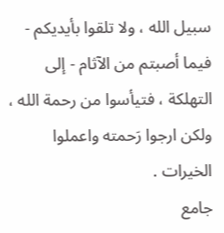سبيل الله ، ولا تلقوا بأيديكم - فيما أصبتم من الآثام - إلى التهلكة ، فتيأسوا من رحمة الله ، ولكن ارجوا رَحمته واعملوا الخيرات .
جامع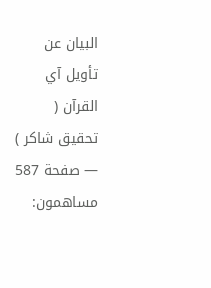البيان عن تأويل آي القرآن ( تحقيق شاكر ) — صفحة 587
مساهمون: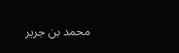محمد بن جرير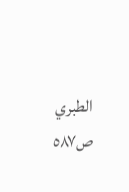الطبري
ص٥٨٧